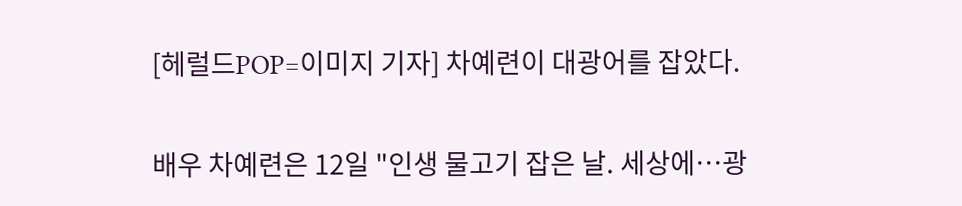[헤럴드POP=이미지 기자] 차예련이 대광어를 잡았다.

배우 차예련은 12일 "인생 물고기 잡은 날. 세상에…광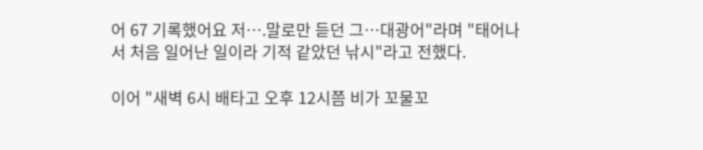어 67 기록했어요 저….말로만 듣던 그…대광어"라며 "태어나서 처음 일어난 일이라 기적 같았던 낚시"라고 전했다.

이어 "새벽 6시 배타고 오후 12시쯤 비가 꼬물꼬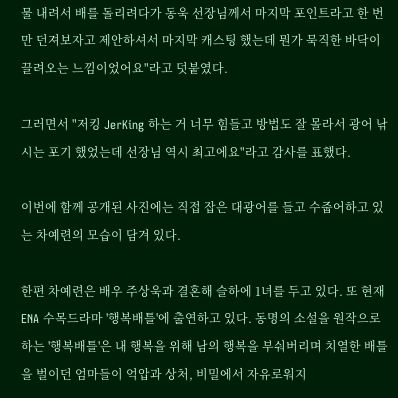물 내려서 배를 돌리려다가 동욱 선장님께서 마지막 포인트라고 한 번만 던져보자고 제안하셔서 마지막 캐스팅 했는데 뭔가 묵직한 바닥이 끌려오는 느낌이었어요"라고 덧붙였다.

그러면서 "저킹 JerKing 하는 거 너무 힘들고 방법도 잘 몰라서 광어 낚시는 포기 했었는데 선장님 역시 최고에요"라고 감사를 표했다.

이번에 함께 공개된 사진에는 직접 잡은 대광어를 들고 수줍어하고 있는 차예련의 모습이 담겨 있다.

한편 차예련은 배우 주상욱과 결혼해 슬하에 1녀를 두고 있다. 또 현재 ENA 수목드라마 '행복배틀'에 출연하고 있다. 동명의 소설을 원작으로 하는 '행복배틀'은 내 행복을 위해 남의 행복을 부숴버리며 치열한 배틀을 벌이던 엄마들이 억압과 상처, 비밀에서 자유로워지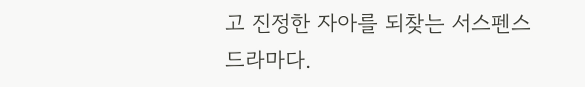고 진정한 자아를 되찾는 서스펜스 드라마다.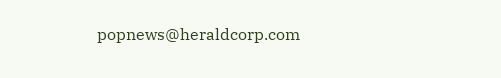popnews@heraldcorp.com